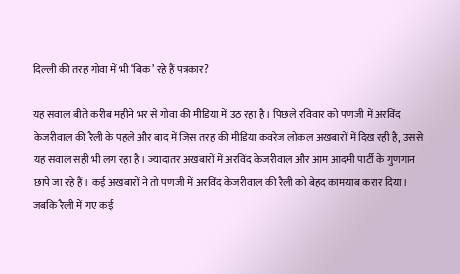दिल्ली की तरह गोवा में भी ‘बिक’ रहे हैं पत्रकार?

यह सवाल बीते करीब महीने भर से गोवा की मीडिया में उठ रहा है। पिछले रविवार को पणजी में अरविंद केजरीवाल की रैली के पहले और बाद में जिस तरह की मीडिया कवरेज लोकल अखबारों में दिख रही है, उससे यह सवाल सही भी लग रहा है। ज्यादातर अखबारों में अरविंद केजरीवाल और आम आदमी पार्टी के गुणगान छापे जा रहे हैं। कई अखबारों ने तो पणजी में अरविंद केजरीवाल की रैली को बेहद कामयाब करार दिया। जबकि रैली में गए कई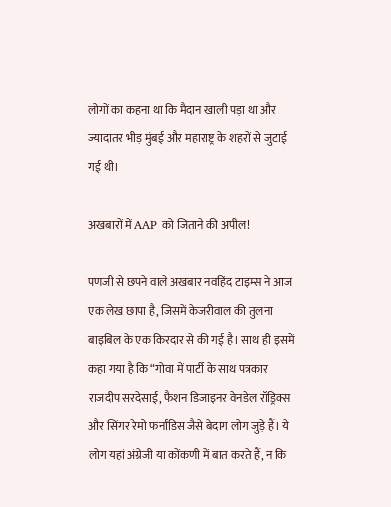लोगों का कहना था कि मैदान खाली पड़ा था और ज्यादातर भीड़ मुंबई और महाराष्ट्र के शहरों से जुटाई गई थी।

अखबारों में AAP को जिताने की अपील!

पणजी से छपने वाले अखबार नवहिंद टाइम्स ने आज एक लेख छापा है, जिसमें केजरीवाल की तुलना बाइबिल के एक किरदार से की गई है। साथ ही इसमें कहा गया है कि “गोवा में पार्टी के साथ पत्रकार राजदीप सरदेसाई, फैशन डिजाइनर वेनडेल रॉड्रिक्स और सिंगर रेमो फर्नांडिस जैसे बेदाग लोग जुड़े हैं। ये लोग यहां अंग्रेजी या कोंकणी में बात करते हैं, न कि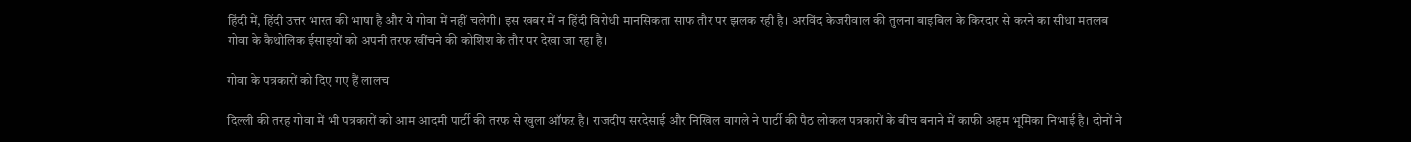हिंदी में, हिंदी उत्तर भारत की भाषा है और ये गोवा में नहीं चलेगी। इस खबर में न हिंदी विरोधी मानसिकता साफ तौर पर झलक रही है। अरविंद केजरीवाल की तुलना बाइबिल के किरदार से करने का सीधा मतलब गोवा के कैथोलिक ईसाइयों को अपनी तरफ खींचने की कोशिश के तौर पर देखा जा रहा है।

गोवा के पत्रकारों को दिए गए हैं लालच

दिल्ली की तरह गोवा में भी पत्रकारों को आम आदमी पार्टी की तरफ से खुला ऑफऱ है। राजदीप सरदेसाई और निखिल वागले ने पार्टी की पैठ लोकल पत्रकारों के बीच बनाने में काफी अहम भूमिका निभाई है। दोनों ने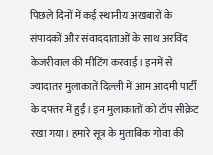पिछले दिनों में कई स्थानीय अखबारों के संपादकों और संवाददाताओं के साथ अरविंद केजरीवाल की मीटिंग करवाई। इनमें से ज्यादातर मुलाकातें दिल्ली में आम आदमी पार्टी के दफ्तर में हुईं। इन मुलाकातों को टॉप सीक्रेट रखा गया। हमारे सूत्र के मुताबिक गोवा की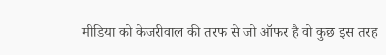मीडिया को केजरीवाल की तरफ से जो ऑफर है वो कुछ इस तरह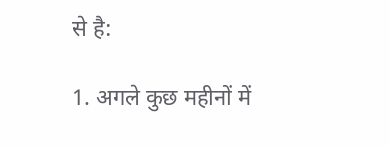से है:

1. अगले कुछ महीनों में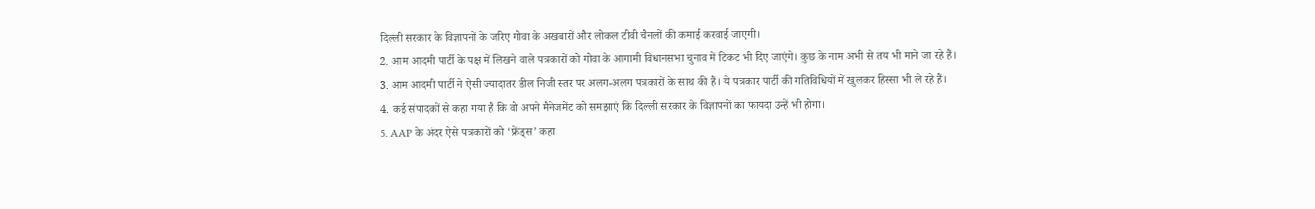दिल्ली सरकार के विज्ञापनों के जरिए गोवा के अखबारों और लोकल टीवी चैनलों की कमाई करवाई जाएगी।
2. आम आदमी पार्टी के पक्ष में लिखने वाले पत्रकारों को गोवा के आगामी विधानसभा चुनाव में टिकट भी दिए जाएंगे। कुछ के नाम अभी से तय भी माने जा रहे हैं।
3. आम आदमी पार्टी ने ऐसी ज्यादातर डील निजी स्तर पर अलग-अलग पत्रकारों के साथ की हैं। ये पत्रकार पार्टी की गतिविधियों में खुलकर हिस्सा भी ले रहे हैं।
4. कई संपादकों से कहा गया है कि वो अपने मैनेजमेंट को समझाएं कि दिल्ली सरकार के विज्ञापनों का फायदा उन्हें भी होगा।
5. AAP के अंदर ऐसे पत्रकारों को ‘फ्रेंड्स’ कहा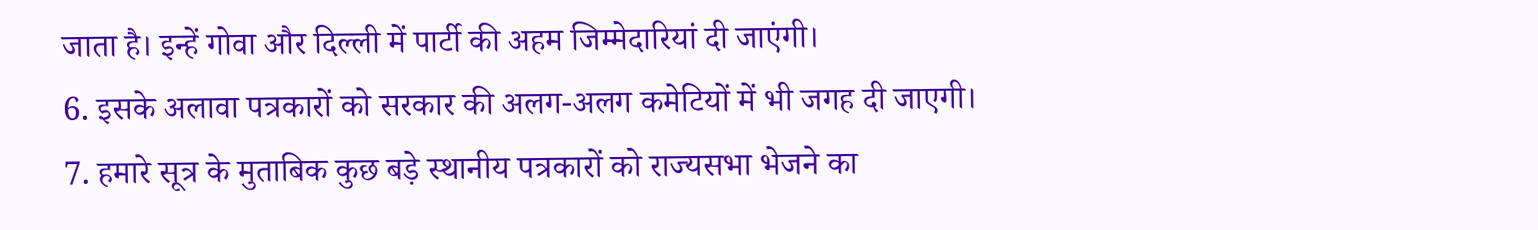जाता है। इन्हें गोवा और दिल्ली में पार्टी की अहम जिम्मेदारियां दी जाएंगी।
6. इसके अलावा पत्रकारों को सरकार की अलग-अलग कमेटियों में भी जगह दी जाएगी।
7. हमारे सूत्र के मुताबिक कुछ बड़े स्थानीय पत्रकारों को राज्यसभा भेजने का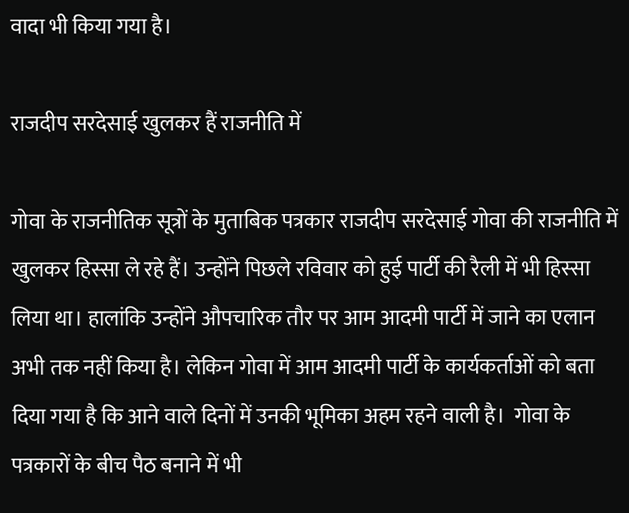वादा भी किया गया है।

राजदीप सरदेसाई खुलकर हैं राजनीति में

गोवा के राजनीतिक सूत्रों के मुताबिक पत्रकार राजदीप सरदेसाई गोवा की राजनीति में खुलकर हिस्सा ले रहे हैं। उन्होंने पिछले रविवार को हुई पार्टी की रैली में भी हिस्सा लिया था। हालांकि उन्होंने औपचारिक तौर पर आम आदमी पार्टी में जाने का एलान अभी तक नहीं किया है। लेकिन गोवा में आम आदमी पार्टी के कार्यकर्ताओं को बता दिया गया है कि आने वाले दिनों में उनकी भूमिका अहम रहने वाली है।  गोवा के पत्रकारों के बीच पैठ बनाने में भी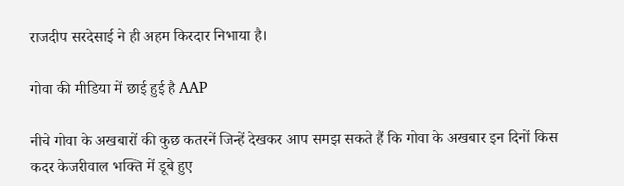राजदीप सरदेसाई ने ही अहम किरदार निभाया है।

गोवा की मीडिया में छाई हुई है AAP

नीचे गोवा के अखबारों की कुछ कतरनें जिन्हें देखकर आप समझ सकते हैं कि गोवा के अखबार इन दिनों किस कदर केजरीवाल भक्ति में डूबे हुए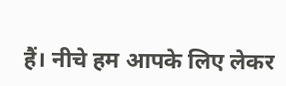हैं। नीचे हम आपके लिए लेकर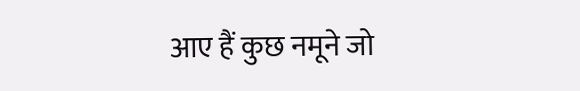आए हैं कुछ नमूने जो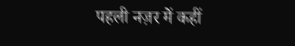पहली नज़र में कहीं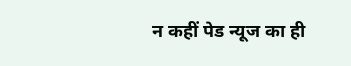न कहीं पेड न्यूज का ही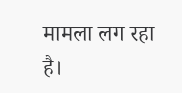मामला लग रहा है।